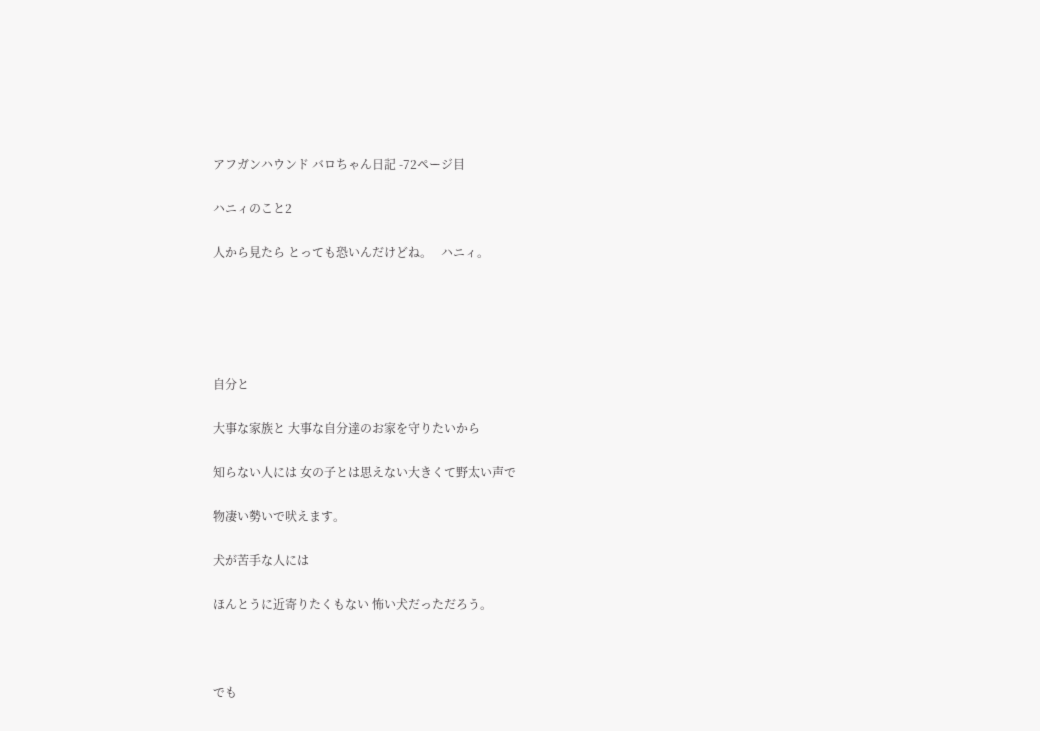アフガンハウンド バロちゃん日記 -72ページ目

ハニィのこと2

人から見たら とっても恐いんだけどね。   ハニィ。





自分と

大事な家族と 大事な自分達のお家を守りたいから

知らない人には 女の子とは思えない大きくて野太い声で

物凄い勢いで吠えます。

犬が苦手な人には

ほんとうに近寄りたくもない 怖い犬だっただろう。



でも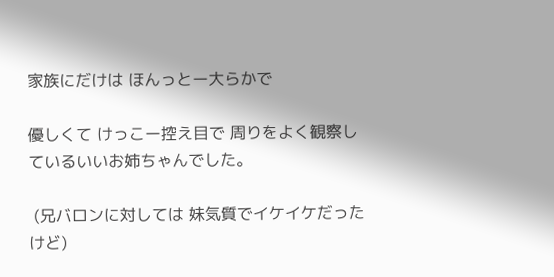家族にだけは ほんっとー大らかで

優しくて けっこー控え目で 周りをよく観察しているいいお姉ちゃんでした。

 (兄バロンに対しては 妹気質でイケイケだったけど)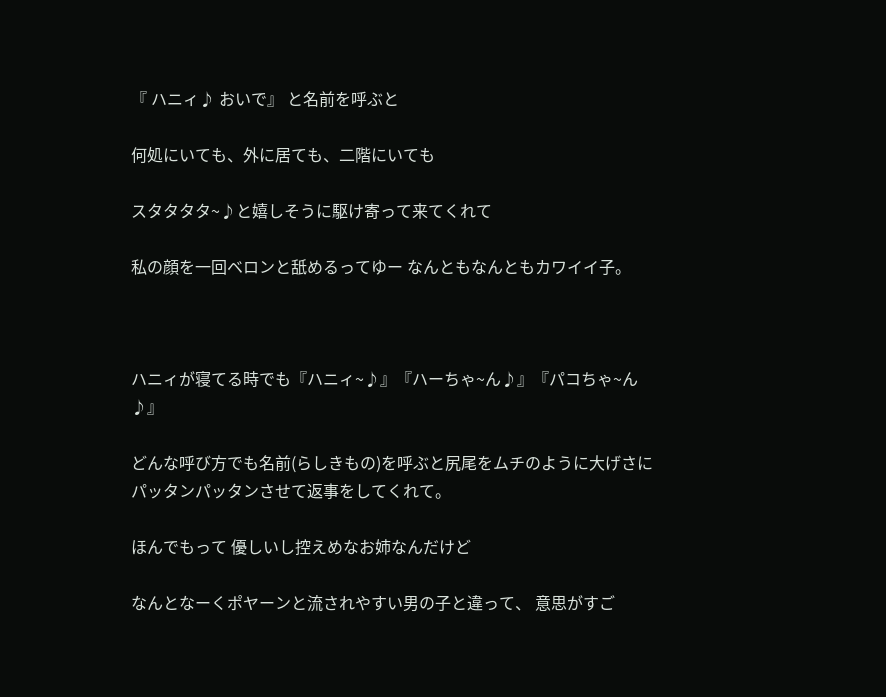『 ハニィ♪ おいで』 と名前を呼ぶと

何処にいても、外に居ても、二階にいても

スタタタタ~♪と嬉しそうに駆け寄って来てくれて

私の顔を一回ベロンと舐めるってゆー なんともなんともカワイイ子。



ハニィが寝てる時でも『ハニィ~♪』『ハーちゃ~ん♪』『パコちゃ~ん♪』

どんな呼び方でも名前(らしきもの)を呼ぶと尻尾をムチのように大げさにパッタンパッタンさせて返事をしてくれて。

ほんでもって 優しいし控えめなお姉なんだけど

なんとなーくポヤーンと流されやすい男の子と違って、 意思がすご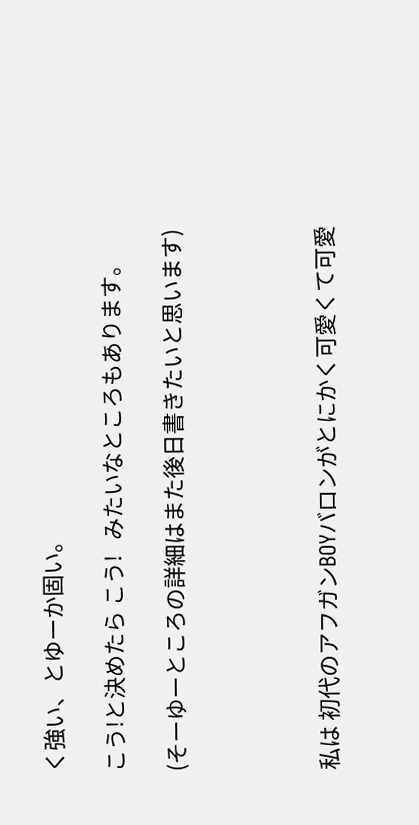く強い、とゆーか固い。

こう!と決めたら こう!   みたいなところもあります。

(そーゆーところの詳細はまた後日書きたいと思います)




私は 初代のアフガンBOYバロンがとにかく可愛くて可愛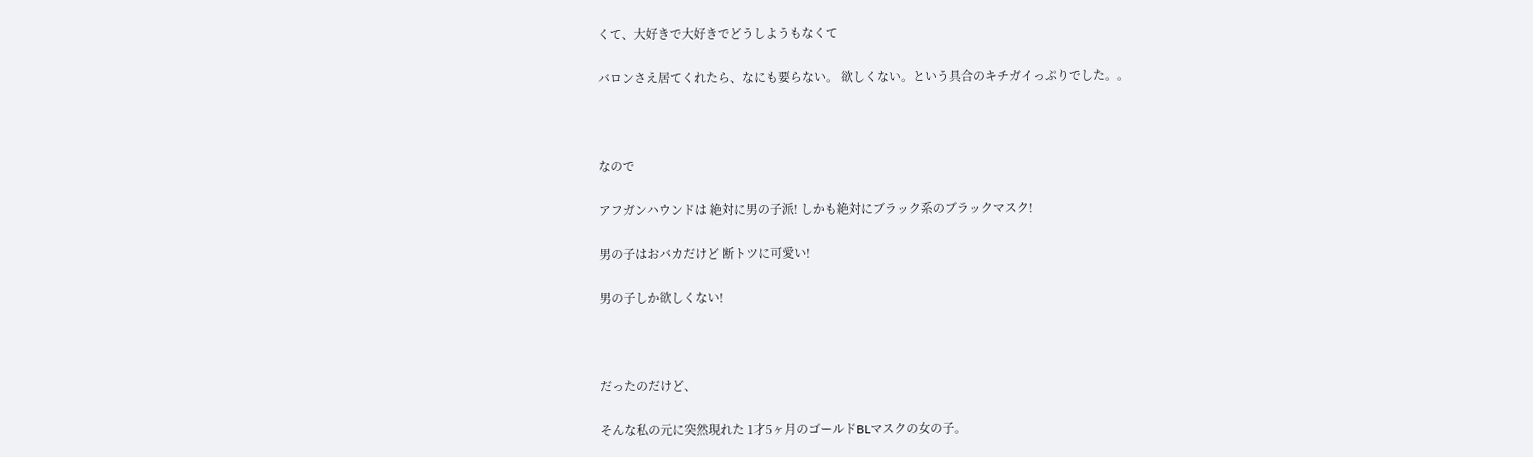くて、大好きで大好きでどうしようもなくて

バロンさえ居てくれたら、なにも要らない。 欲しくない。という具合のキチガイっぷりでした。。



なので

アフガンハウンドは 絶対に男の子派! しかも絶対にブラック系のブラックマスク!

男の子はおバカだけど 断トツに可愛い!

男の子しか欲しくない!



だったのだけど、

そんな私の元に突然現れた 1才5ヶ月のゴールドBLマスクの女の子。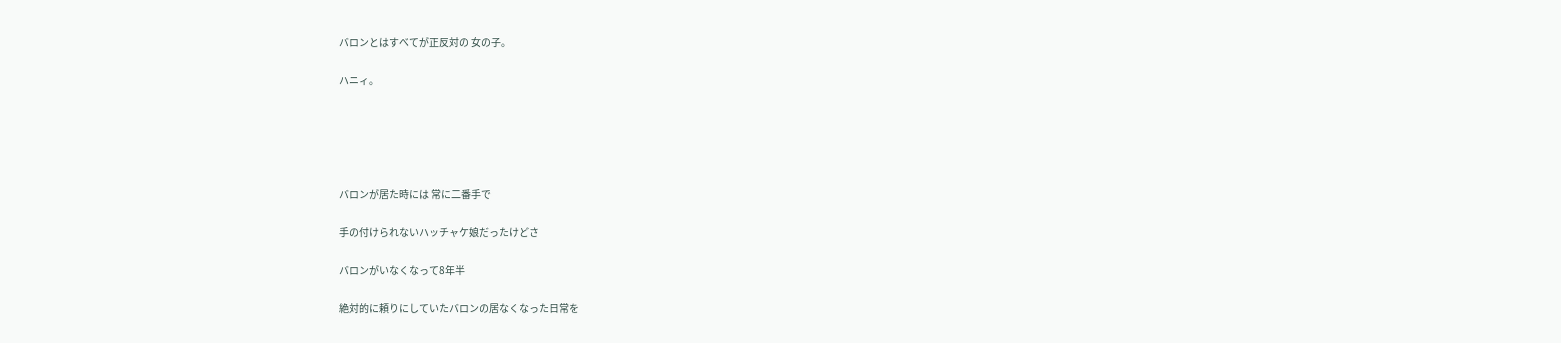バロンとはすべてが正反対の 女の子。

ハニィ。





バロンが居た時には 常に二番手で

手の付けられないハッチャケ娘だったけどさ

バロンがいなくなって8年半

絶対的に頼りにしていたバロンの居なくなった日常を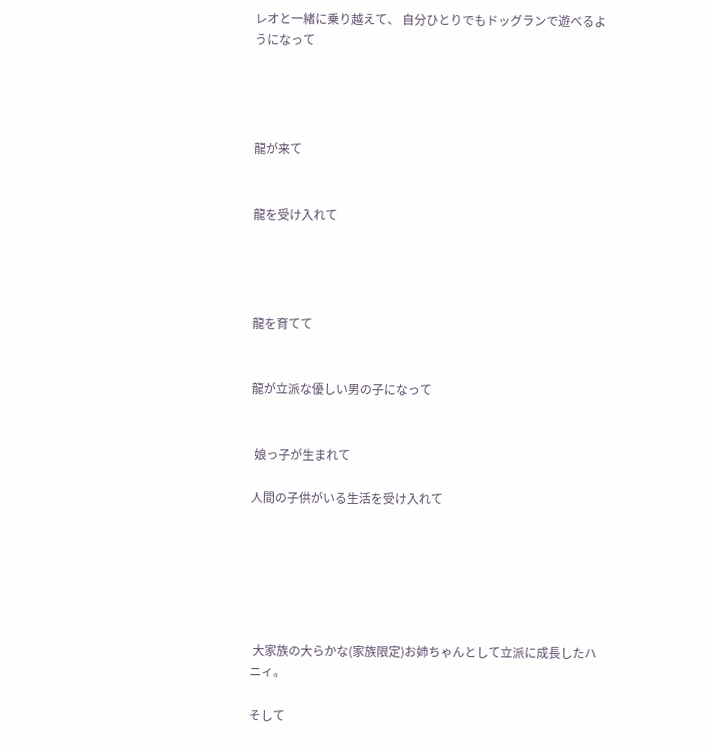レオと一緒に乗り越えて、 自分ひとりでもドッグランで遊べるようになって




龍が来て


龍を受け入れて




龍を育てて


龍が立派な優しい男の子になって


 娘っ子が生まれて

人間の子供がいる生活を受け入れて






 大家族の大らかな(家族限定)お姉ちゃんとして立派に成長したハニィ。

そして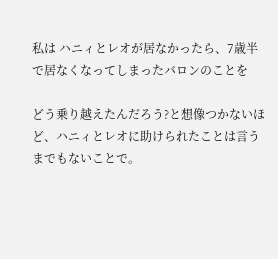私は ハニィとレオが居なかったら、7歳半で居なくなってしまったバロンのことを

どう乗り越えたんだろう?と想像つかないほど、ハニィとレオに助けられたことは言うまでもないことで。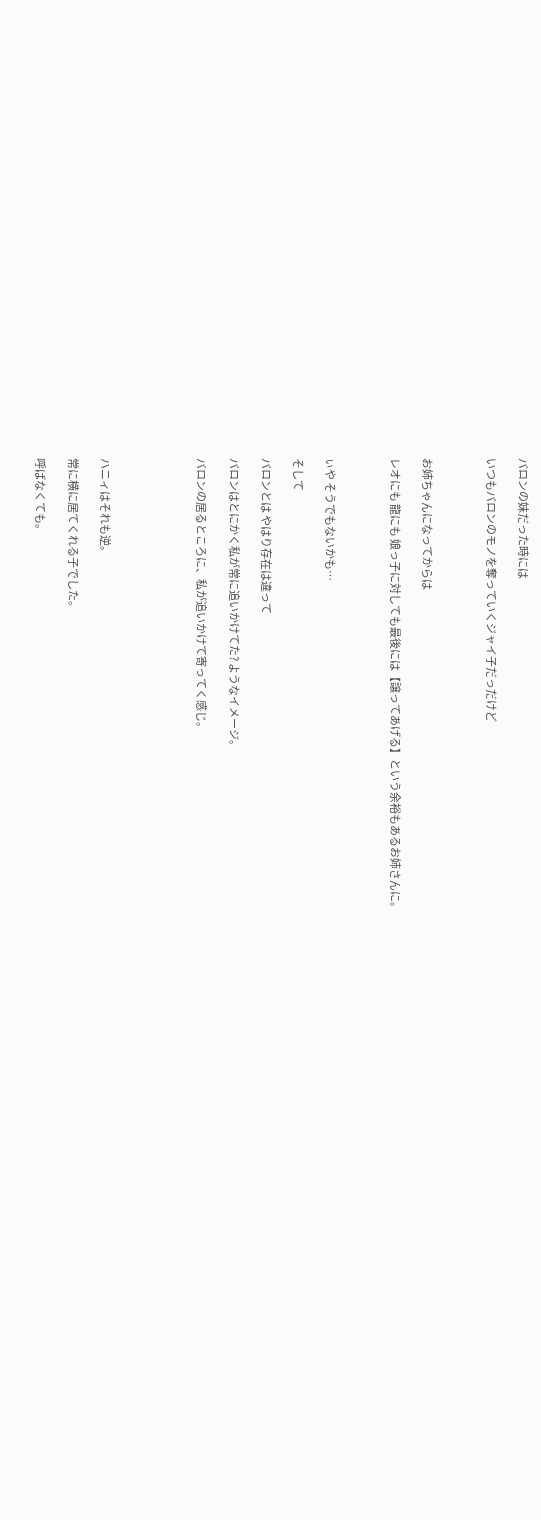バロンの妹だった時には

いつもバロンのモノを奪っていくジャイ子だっだけど



お姉ちゃんになってからは

レオにも 龍にも 娘っ子に対しても最後には【譲ってあげる】という余裕もあるお姉さんに。



ぃや そうでもないかも…

そして

バロンとは やはり存在は違って

バロンはとにかく私が常に追いかけてた? ようなイメージ。

バロンの居るところに、私が追いかけて寄ってく感じ。





ハニィはそれも逆。

常に横に居てくれる子でした。

呼ばなくても。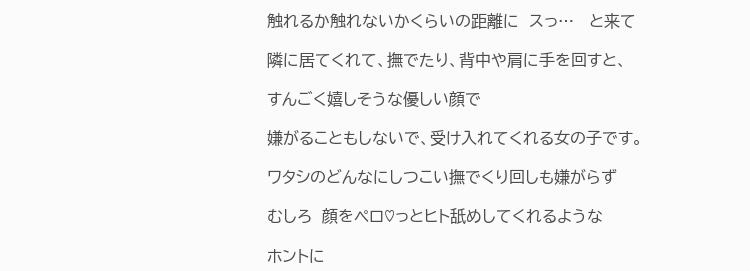触れるか触れないかくらいの距離に  スっ…   と来て

隣に居てくれて、撫でたり、背中や肩に手を回すと、

すんごく嬉しそうな優しい顔で

嫌がることもしないで、受け入れてくれる女の子です。

ワタシのどんなにしつこい撫でくり回しも嫌がらず

むしろ  顔をペロ♡っとヒト舐めしてくれるような

ホントに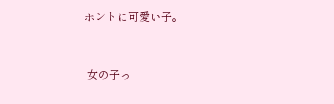ホントに可愛い子。


 女の子っ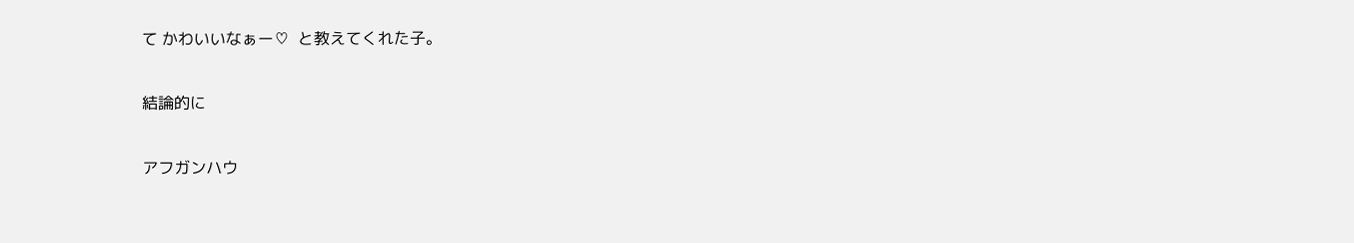て かわいいなぁー♡  と教えてくれた子。

結論的に

アフガンハウ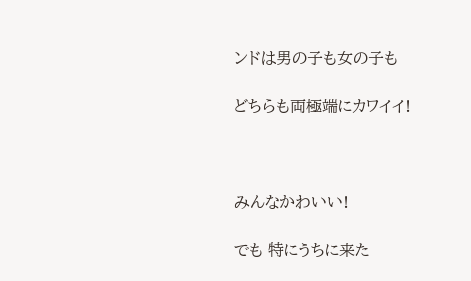ンドは男の子も女の子も

どちらも両極端にカワイイ!



みんなかわいい!

でも 特にうちに来た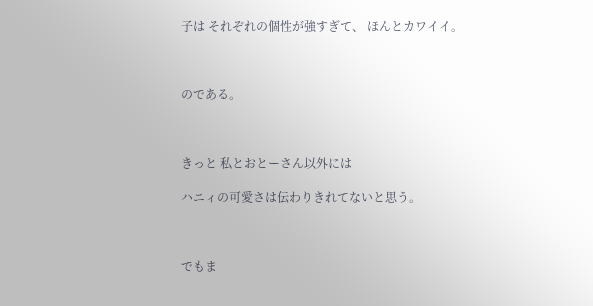子は それぞれの個性が強すぎて、 ほんとカワイイ。



のである。



きっと 私とおとーさん以外には

ハニィの可愛さは伝わりきれてないと思う。



でもま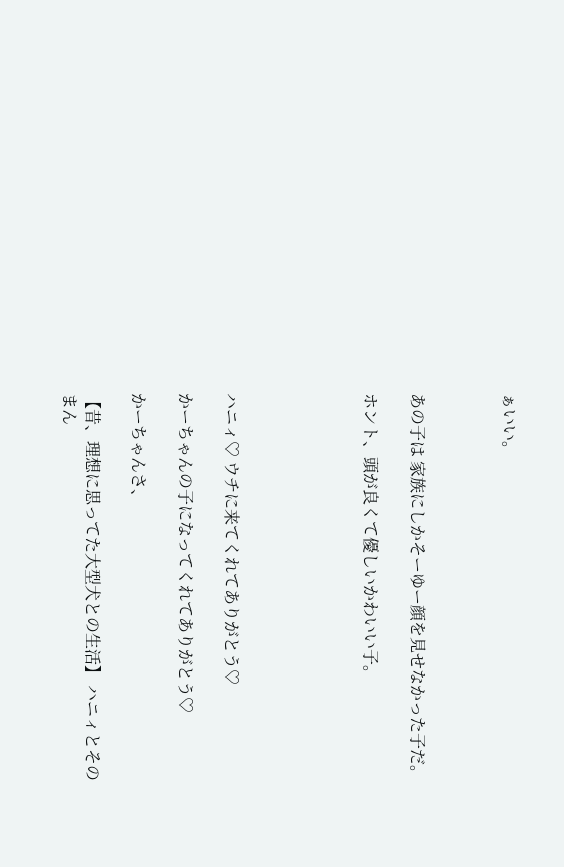ぁいい。



あの子は 家族にしかそーゆー顔を見せなかった子だ。

ホント、頭が良くて優しいかわいい子。





ハニィ♡ ウチに来てくれてありがとう♡

かーちゃんの子になってくれてありがとう♡

かーちゃんさ、

【昔、理想に思ってた大型犬との生活】 ハニィとそのまん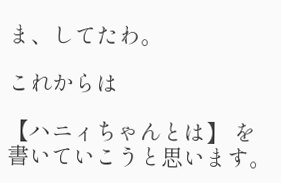ま、してたわ。

これからは

【ハニィちゃんとは】 を書いていこうと思います。